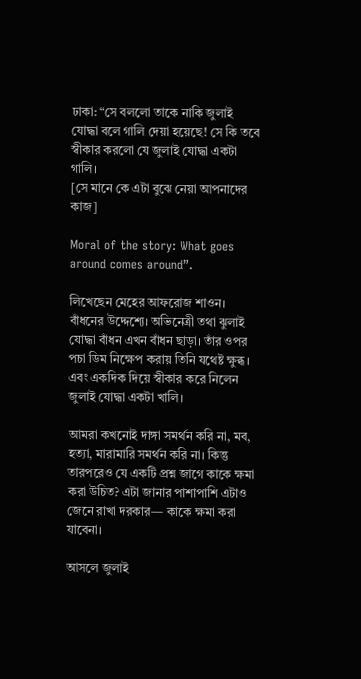ঢাকা: “সে বললো তাকে নাকি জুলাই যোদ্ধা বলে গালি দেয়া হয়েছে! সে কি তবে স্বীকার করলো যে জুলাই যোদ্ধা একটা গালি।
[সে মানে কে এটা বুঝে নেয়া আপনাদের কাজ]

Moral of the story: What goes around comes around”.

লিখেছেন‌ মেহের ‌আফরোজ শাওন। বাঁধনের উদ্দেশ্যে। অভিনেত্রী তথা ঝুলাই যোদ্ধা বাঁধন এখন বাঁধন ছাড়া। তাঁর ওপর পচা ডিম নিক্ষেপ করায় তিনি যথেষ্ট ক্ষুব্ধ। এবং একদিক দিয়ে স্বীকার করে নিলেন জুলাই যোদ্ধা একটা খালি।

আমরা কখনোই দাঙ্গা সমর্থন করি না, মব, হত্যা, মারামারি সমর্থন করি না। কিন্তু তারপরেও যে একটি প্রশ্ন জাগে কাকে ক্ষমা করা উচিত? এটা জানার পাশাপাশি এটাও জেনে রাখা দরকার— কাকে ক্ষমা করা যাবেনা।

আসলে জুলাই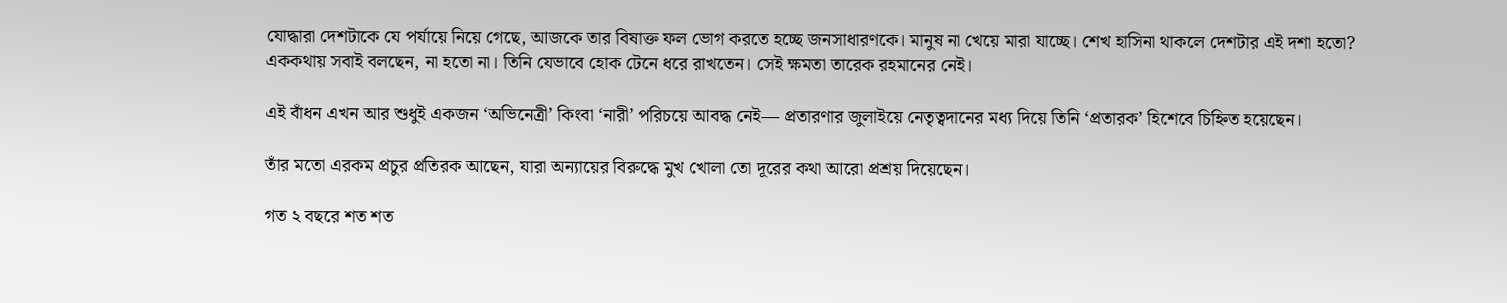যোদ্ধারা দেশটাকে যে পর্যায়ে নিয়ে গেছে, আজকে তার বিষাক্ত ফল ভোগ করতে হচ্ছে জনসাধারণকে। মানুষ না খেয়ে মারা যাচ্ছে। শেখ হাসিনা থাকলে দেশটার এই দশা হতো? এককথায় সবাই বলছেন, না হতো না। তিনি যেভাবে হোক টেনে ধরে রাখতেন। সেই ক্ষমতা তারেক রহমানের নেই।

এই বাঁধন এখন আর শুধুই একজন ‘অভিনেত্রী’ কিংবা ‘নারী’ পরিচয়ে আবদ্ধ নেই— প্রতারণার জুলাইয়ে নেতৃত্বদানের মধ্য দিয়ে তিনি ‘প্রতারক’ হিশেবে চিহ্নিত হয়েছেন।

তাঁর মতো এরকম প্রচুর প্রতিরক আছেন, যারা অন্যায়ের বিরুদ্ধে মুখ খোলা তো দূরের কথা আরো প্রশ্রয় দিয়েছেন।

গত ২ বছরে শত শত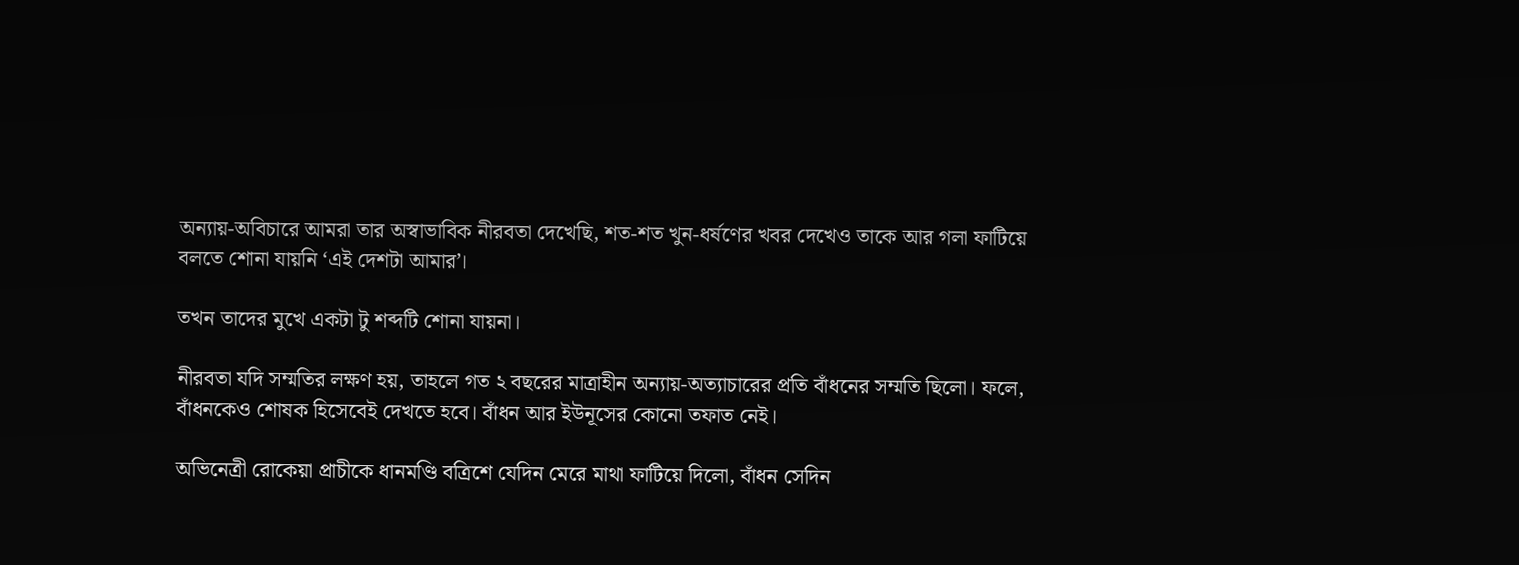অন্যায়-অবিচারে আমরা তার অস্বাভাবিক নীরবতা দেখেছি, শত-শত খুন-ধর্ষণের খবর দেখেও তাকে আর গলা ফাটিয়ে বলতে শোনা যায়নি ‘এই দেশটা আমার’।

তখন তাদের মুখে একটা টু শব্দটি শোনা যায়না।

নীরবতা যদি সম্মতির লক্ষণ হয়, তাহলে গত ২ বছরের মাত্রাহীন অন্যায়-অত্যাচারের প্রতি বাঁধনের সম্মতি ছিলো। ফলে, বাঁধনকেও শোষক হিসেবেই দেখতে হবে। বাঁধন আর ইউনূসের কোনো তফাত নেই।

অভিনেত্রী রোকেয়া প্রাচীকে ধানমণ্ডি বত্রিশে যেদিন মেরে মাথা ফাটিয়ে দিলো, বাঁধন সেদিন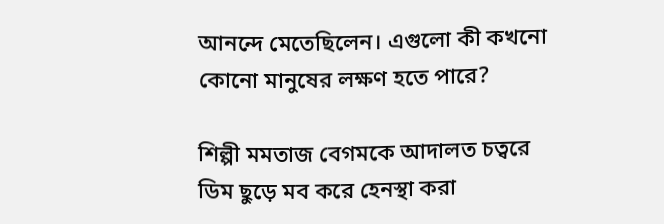আনন্দে মেতেছিলেন। এগুলো কী কখনো কোনো মানুষের লক্ষণ হতে পারে?

শিল্পী মমতাজ বেগমকে আদালত চত্বরে ডিম ছুড়ে মব করে হেনস্থা করা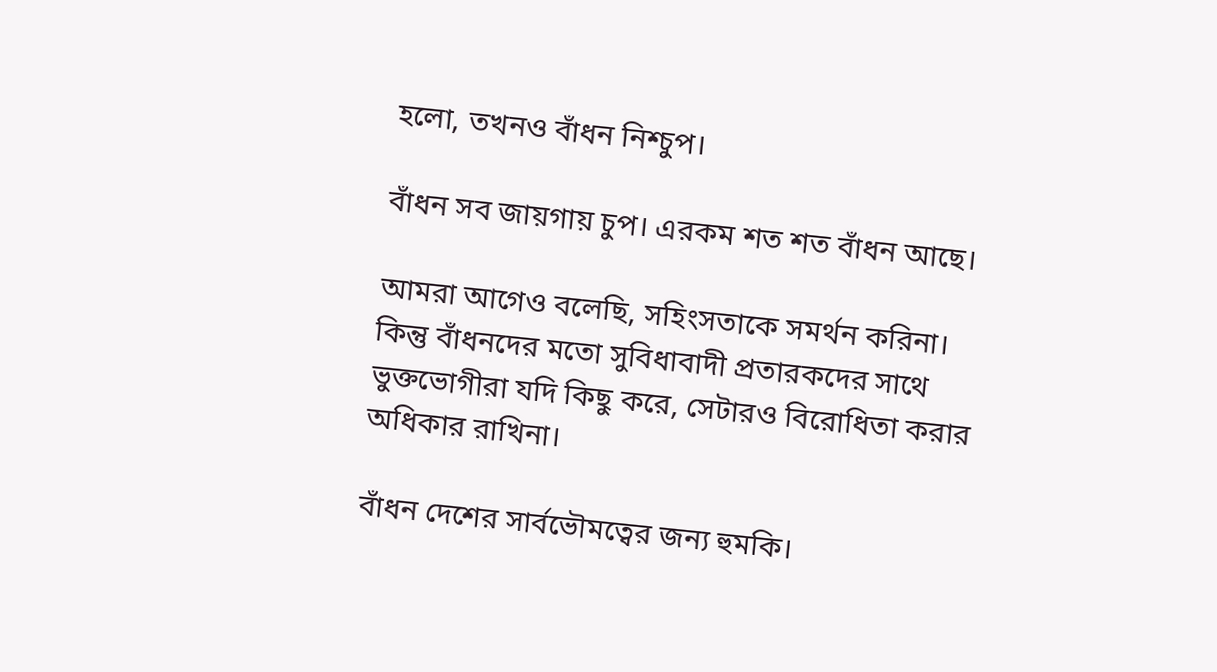হলো, তখনও বাঁধন নিশ্চুপ।

বাঁধন সব জায়গায় চুপ। এরকম শত শত বাঁধন আছে।

আমরা আগেও বলেছি, সহিংসতাকে সমর্থন করিনা। কিন্তু বাঁধনদের মতো সুবিধাবাদী প্রতারকদের সাথে ভুক্তভোগীরা যদি কিছু করে, সেটারও বিরোধিতা করার অধিকার রাখিনা।

বাঁধন দেশের সার্বভৌমত্বের জন্য হুমকি।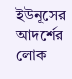ইউনূসের আদর্শের লোক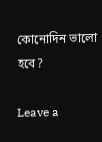কোনোদিন ভালো হবে?

Leave a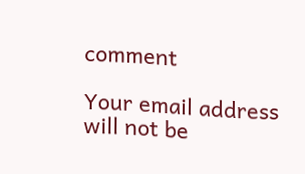comment

Your email address will not be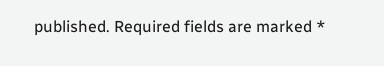published. Required fields are marked *